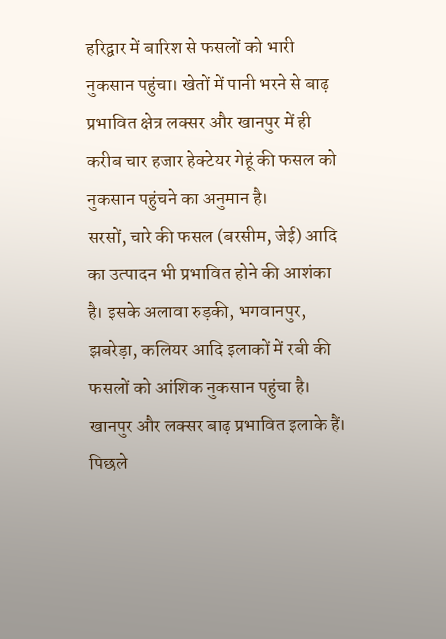हरिद्वार में बारिश से फसलों को भारी नुकसान पहुंचा। खेतों में पानी भरने से बाढ़ प्रभावित क्षेत्र लक्सर और खानपुर में ही करीब चार हजार हेक्टेयर गेहूं की फसल को नुकसान पहुंचने का अनुमान है।
सरसों, चारे की फसल (बरसीम, जेई) आदि का उत्पादन भी प्रभावित होने की आशंका है। इसके अलावा रुड़की, भगवानपुर, झबरेड़ा, कलियर आदि इलाकों में रबी की फसलों को आंशिक नुकसान पहुंचा है।
खानपुर और लक्सर बाढ़ प्रभावित इलाके हैं। पिछले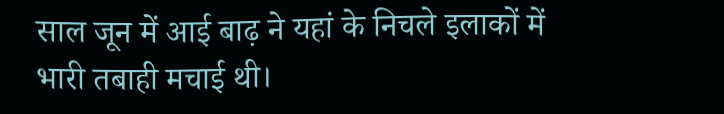साल जून में आई बाढ़ ने यहां के निचले इलाकों में भारी तबाही मचाई थी।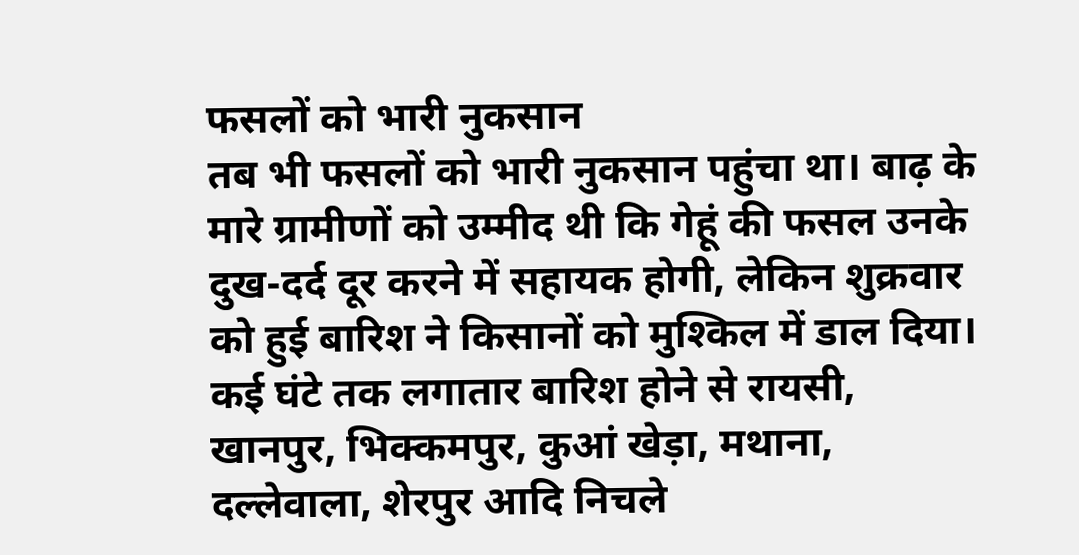फसलों को भारी नुकसान
तब भी फसलों को भारी नुकसान पहुंचा था। बाढ़ के मारे ग्रामीणों को उम्मीद थी कि गेहूं की फसल उनके दुख-दर्द दूर करने में सहायक होगी, लेकिन शुक्रवार को हुई बारिश ने किसानों को मुश्किल में डाल दिया।
कई घंटे तक लगातार बारिश होने से रायसी, खानपुर, भिक्कमपुर, कुआं खेड़ा, मथाना, दल्लेवाला, शेरपुर आदि निचले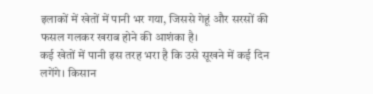इलाकों में खेतों में पानी भर गया, जिससे गेहूं और सरसों की फसल गलकर खराब होने की आशंका है।
कई खेतों में पानी इस तरह भरा है कि उसे सूखने में कई दिन लगेंगे। किसान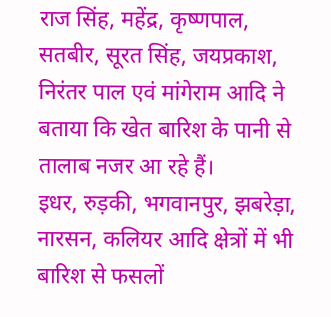राज सिंह, महेंद्र, कृष्णपाल, सतबीर, सूरत सिंह, जयप्रकाश, निरंतर पाल एवं मांगेराम आदि ने बताया कि खेत बारिश के पानी से तालाब नजर आ रहे हैं।
इधर, रुड़की, भगवानपुर, झबरेड़ा, नारसन, कलियर आदि क्षेत्रों में भी बारिश से फसलों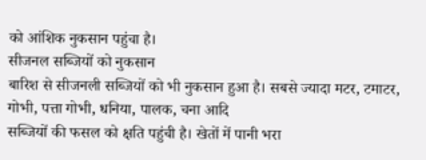को आंशिक नुकसान पहुंचा है।
सीजनल सब्जियों को नुकसान
बारिश से सीजनली सब्जियों को भी नुकसान हुआ है। सबसे ज्यादा मटर, टमाटर, गोभी, पत्ता गोभी, धनिया, पालक, चना आदि
सब्जियों की फसल को क्षति पहुंची है। खेतों में पानी भरा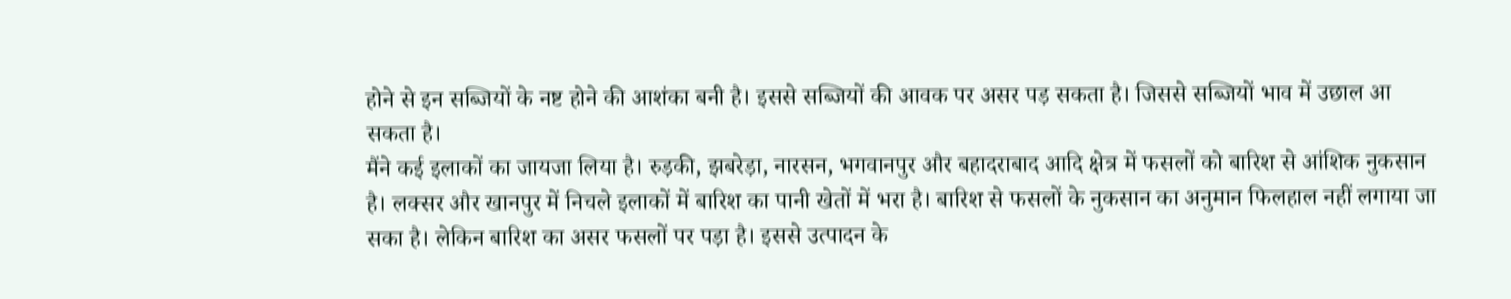होने से इन सब्जियों के नष्ट होने की आशंका बनी है। इससे सब्जियों की आवक पर असर पड़ सकता है। जिससे सब्जियों भाव में उछाल आ सकता है।
मैंने कई इलाकों का जायजा लिया है। रुड़की, झबरेड़ा, नारसन, भगवानपुर और बहादराबाद आदि क्षेत्र में फसलों को बारिश से आंशिक नुकसान है। लक्सर और खानपुर में निचले इलाकों में बारिश का पानी खेतों में भरा है। बारिश से फसलों के नुकसान का अनुमान फिलहाल नहीं लगाया जा सका है। लेकिन बारिश का असर फसलों पर पड़ा है। इससे उत्पादन के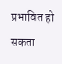प्रभावित हो सकता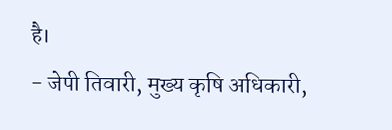है।
- जेपी तिवारी, मुख्य कृषि अधिकारी,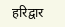हरिद्वार